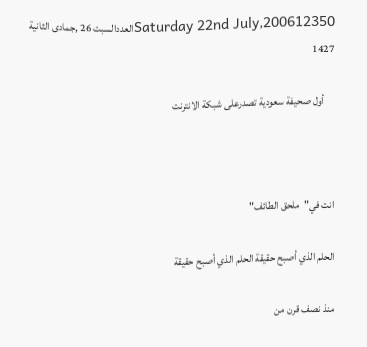Saturday 22nd July,200612350العددالسبت 26 ,جمادى الثانية 1427

     أول صحيفة سعودية تصدرعلى شبكة الانترنت



انت في"ملحق الطائف"

الحلم الذي أصبح حقيقة الحلم الذي أصبح حقيقة

منذ نصف قرن من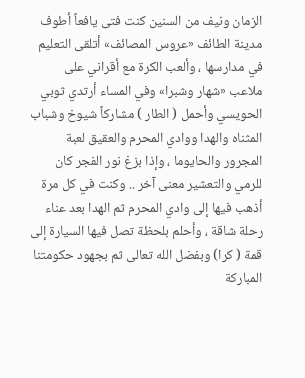الزمان ونيف من السنين كنت فتى يافعاً أطوف مدينة الطائف «عروس المصائف» أتلقى التعليم في مدارسها ، وألعب الكرة مع أقراني على ملاعب «شهار وشبرا» وفي المساء أرتدي ثوبي الحويسي وأحمل ( الطار ) مشاركاً شيوخ وشباب المثناه والهدا ووادي المحرم والعقيق لعبة المجرور والحايوما ، وإذا بزغ نور الفجر كان للرمي والتعشير معنى آخر .. وكنت في كل مرة أذهب فيها إلى وادي المحرم ثم الهدا بعد عناء رحلة شاقة ، وأحلم بلحظة تصل فيها السيارة إلى قمة ( كرا) وبفضل الله تعالى ثم بجهود حكومتنا المباركة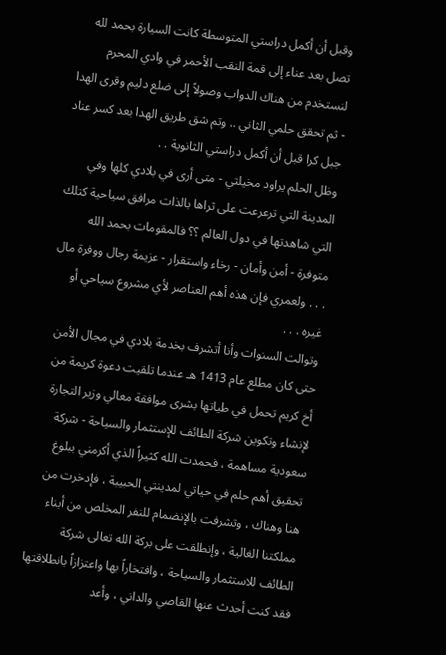وقبل أن أكمل دراستي المتوسطة كانت السيارة بحمد لله تصل بعد عناء إلى قمة النقب الأحمر في وادي المحرم لنستخدم من هناك الدواب وصولاً إلى ضلع دليم وقرى الهدا - ثم تحقق حلمي الثاني .. وتم شق طريق الهدا بعد كسر عناد جبل كرا قبل أن أكمل دراستي الثانوية . .
وظل الحلم يراود مخيلتي - متى أرى في بلادي كلها وفي المدينة التي ترعرعت على ثراها بالذات مرافق سياحية كتلك التي شاهدتها في دول العالم ؟؟ فالمقومات بحمد الله متوفرة - أمن وأمان - رخاء واستقرار - عزيمة رجال ووفرة مال . . . ولعمري فإن هذه أهم العناصر لأي مشروع سياحي أو غيره . . .
وتوالت السنوات وأنا أتشرف بخدمة بلادي في مجال الأمن حتى كان مطلع عام 1413 هـ عندما تلقيت دعوة كريمة من أخ كريم تحمل في طياتها بشرى موافقة معالي وزير التجارة لإنشاء وتكوين شركة الطائف للإستثمار والسياحة - شركة سعودية مساهمة ، فحمدت الله كثيراً الذي أكرمني ببلوغ تحقيق أهم حلم في حياتي لمدينتي الحبيبة ، فإدخرت من هنا وهناك ، وتشرفت بالإنضمام للنفر المخلص من أبناء مملكتنا الغالية ، وإنطلقت على بركة الله تعالى شركة الطائف للاستثمار والسياحة ، وافتخاراً بها واعتزازاً بانطلاقتها فقد كنت أحدث عنها القاصي والداني ، وأعد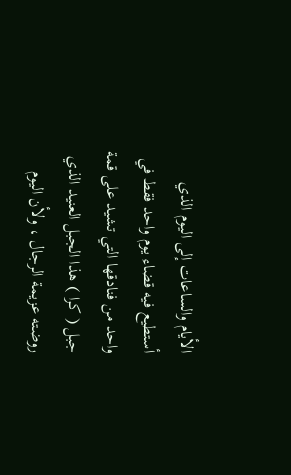الأيام والساعات إلى اليوم الذي أستطيع فيه قضاء يوم واحد فقط في واحد من فنادقها التي تشيد على قمة جبل ( كرا ) هذا الجبل العنيد الذي روضته عزيمة الرجال ، ولأن اليوم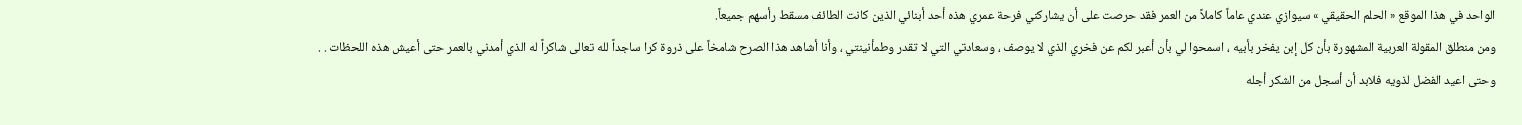الواحد في هذا الموقع « الحلم الحقيقي » سيوازي عندي عاماً كاملاً من العمر فقد حرصت على أن يشاركني فرحة عمري هذه أحد أبنائي الذين كانت الطائف مسقط رأسهم جميعاً.
ومن منطلق المقولة العربية المشهورة بأن كل إبن يفخر بأبيه ، اسمحوا لي بأن أعبر لكم عن فخري الذي لا يوصف ، وسعادتي التي لا تقدر وطمأنينتي ، وأنا أشاهد هذا الصرح شامخاً على ذروة كرا ساجداً لله تعالى شاكراً له الذي أمدني بالعمر حتى أعيش هذه اللحظات . .
وحتى اعيد الفضل لذويه فلابد أن أسجل من الشكر أجله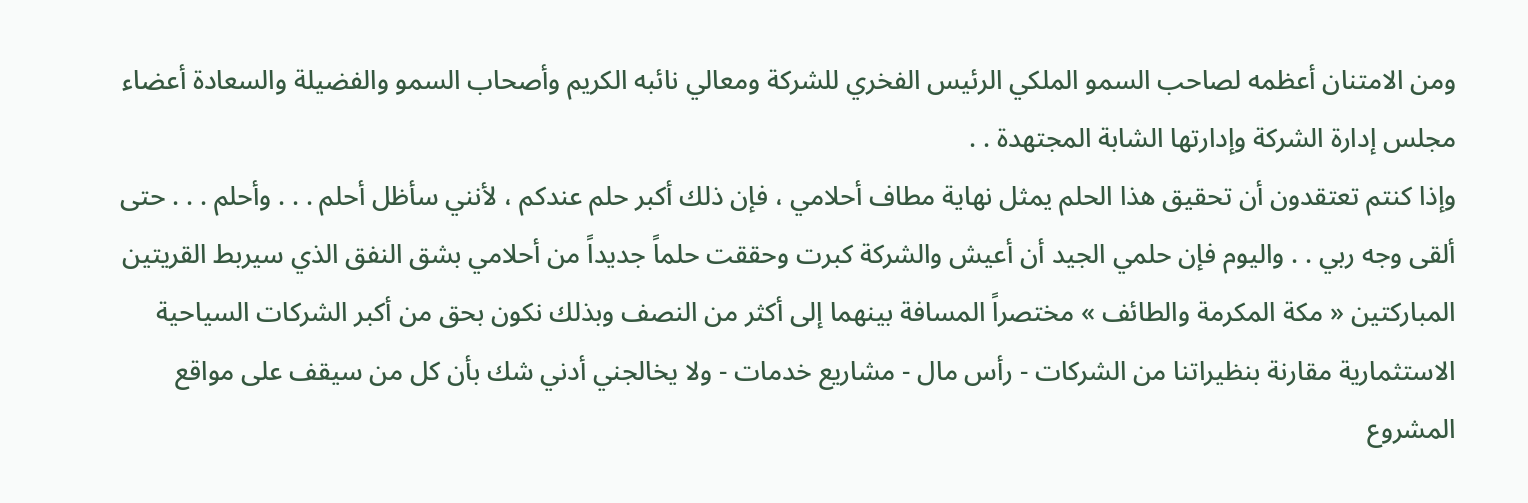ومن الامتنان أعظمه لصاحب السمو الملكي الرئيس الفخري للشركة ومعالي نائبه الكريم وأصحاب السمو والفضيلة والسعادة أعضاء مجلس إدارة الشركة وإدارتها الشابة المجتهدة . .
وإذا كنتم تعتقدون أن تحقيق هذا الحلم يمثل نهاية مطاف أحلامي ، فإن ذلك أكبر حلم عندكم ، لأنني سأظل أحلم . . . وأحلم . . . حتى ألقى وجه ربي . . واليوم فإن حلمي الجيد أن أعيش والشركة كبرت وحققت حلماً جديداً من أحلامي بشق النفق الذي سيربط القريتين المباركتين « مكة المكرمة والطائف » مختصراً المسافة بينهما إلى أكثر من النصف وبذلك نكون بحق من أكبر الشركات السياحية الاستثمارية مقارنة بنظيراتنا من الشركات - رأس مال - مشاريع خدمات - ولا يخالجني أدني شك بأن كل من سيقف على مواقع المشروع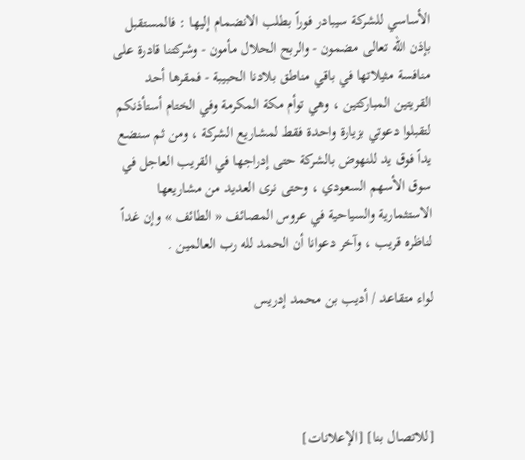الأساسي للشركة سيبادر فوراً بطلب الانضمام إليها : فالمستقبل بإذن الله تعالى مضمون - والربح الحلال مأمون - وشركتنا قادرة على منافسة مثيلاتها في باقي مناطق بلادنا الحبيبة - فمقرها أحد القريتين المباركتين ، وهي توأم مكة المكرمة وفي الختام أستأذنكم لتقبلوا دعوتي بزيارة واحدة فقط لمشاريع الشركة ، ومن ثم سنضع يداً فوق يد للنهوض بالشركة حتى إدراجها في القريب العاجل في سوق الأسهم السعودي ، وحتى نرى العديد من مشاريعها الاستثمارية والسياحية في عروس المصائف « الطائف » وإن غداً لناظره قريب ، وآخر دعوانا أن الحمد لله رب العالمين .

لواء متقاعد / أديب بن محمد إدريس




[للاتصال بنا] [الإعلانات]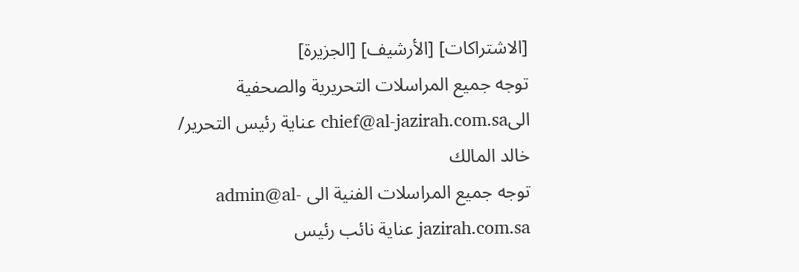[الاشتراكات] [الأرشيف] [الجزيرة]
توجه جميع المراسلات التحريرية والصحفية الىchief@al-jazirah.com.sa عناية رئيس التحرير/ خالد المالك
توجه جميع المراسلات الفنية الى admin@al-jazirah.com.sa عناية نائب رئيس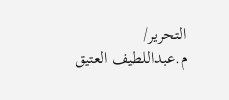التحرير/ م.عبداللطيف العتيق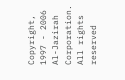Copyright, 1997 - 2006 Al-Jazirah Corporation. All rights reserved